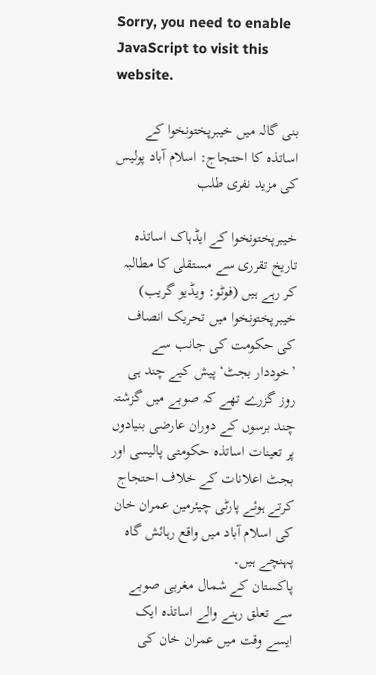Sorry, you need to enable JavaScript to visit this website.

بنی گالہ میں خیبرپختونخوا کے اساتذہ کا احتجاج: اسلام آباد پولیس کی مزید نفری طلب

خیبرپختونخوا کے ایڈہاک اساتذہ تاریخ تقرری سے مستقلی کا مطالبہ کر رہے ہیں (فوٹو: ویڈیو گریب)
خیبرپختونخوا میں تحریک انصاف کی حکومت کی جانب سے ’خوددار بجٹ‘ پیش کیے چند ہی روز گزرے تھے کہ صوبے میں گزشتہ چند برسوں کے دوران عارضی بنیادوں پر تعینات اساتذہ حکومتی پالیسی اور بجٹ اعلانات کے خلاف احتجاج کرتے ہوئے پارٹی چیئرمین عمران خان کی اسلام آباد میں واقع رہائش گاہ پہنچے ہیں۔
پاکستان کے شمال مغربی صوبے سے تعلق رہنے والے اساتذہ ایک ایسے وقت میں عمران خان کی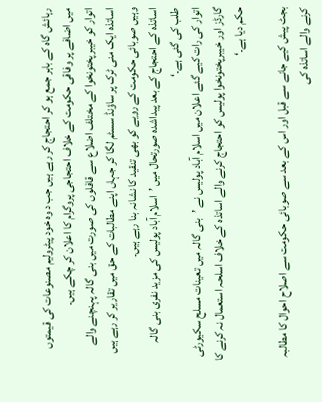رہائش گاہ کے باہر جمع ہو کر احتجاج کر رہے ہیں جب د وہ خود پیٹرولیم مصنوعات کی قیمتوں میں اضافے پر وفاقی حکومت کے خلاف احتجاجی پروگرام کا اعلان کر چکے ہیں۔
اتوار کو خیبرپختونخوا کے مختلف اضلاع سے قافلوں کی صورت میں بنی گالہ پہنچنے والے اساتذہ ایک منی ٹرک پر ساؤنڈ سسٹم لگا کر جہاں اپنے مطالبات کے حق میں تقاریر کر رہے ہیں وہیں صوبائی حکومت کے رویے کو بھی تنقید کا نشانہ بنا رہے ہیں۔
اساتذہ کے احتجاج کے بعد پیداشدہ صورتحال میں ’اسلام آباد پولیس کی مزید نفری بنی گالہ طلب کی گئی ہے۔‘
اتوار کی رات کیے گئے اعلان میں اسلام آباد پولیس نے ’بنی گالہ میں تعینات مسلح سکیورٹی گارڈز اور خیبرپختونخوا پولیس کو احتجاج کرنے والے اساتذہ کے خلاف اسلحہ استعمال نہ کرنے کا حکم دیا ہے۔‘

بجٹ پیش کیے جانے سے قبل اور اس کے بعد سے صوبائی حکومت سے اصلاح احوال کا مطالبہ کرنے والے اساتذہ کی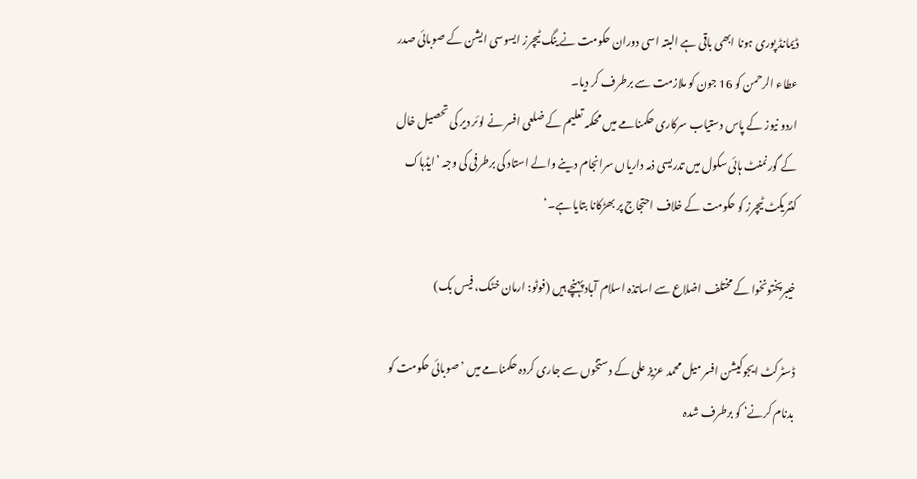ڈیمانڈ پوری ہونا ابھی باقی ہے البتہ اسی دوران حکومت نے ینگ ٹیچرز ایسوسی ایشن کے صوبائی صدر عطاء الرحمن کو 16 جون کو ملازمت سے برطرف کر دیا۔
اردو نیوز کے پاس دستیاب سرکاری حکمنامے میں محکمہ تعلیم کے ضلعی افسر نے لوئر دیر کی تحصیل خال کے گورنمنٹ ہائی سکول میں تدریسی ذمہ داریاں سرانجام دینے والے استاد کی برطرفی کی وجہ ’ایڈہاک کنٹریکٹ ٹیچرز کو حکومت کے خلاف احتجاج پر بھڑکانا بتایا ہے۔‘

خیبرپختونخوا کے مختلف اضلاع سے اساتذہ اسلام آباد پہنچے ہیں (فوٹو: ارمان خٹک، فیس بک)

ڈسٹرکٹ ایجوکیشن افسر میل محمد عزیز علی کے دستخوں سے جاری کردہ حکمنامے میں ’صوبائی حکومت کو بدنام کرنے‘ کو برطرف شدہ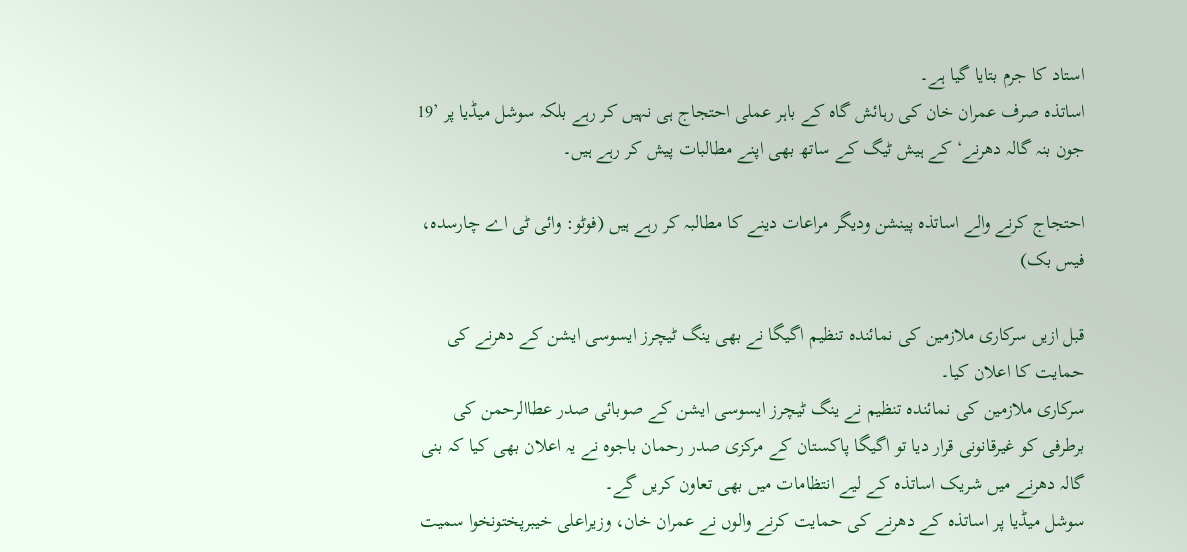استاد کا جرم بتایا گیا ہے۔
اساتذہ صرف عمران خان کی رہائش گاہ کے باہر عملی احتجاج ہی نہیں کر رہے بلکہ سوشل میڈیا پر ’19 جون بنہ گالہ دھرنے‘ کے ہیش ٹیگ کے ساتھ بھی اپنے مطالبات پیش کر رہے ہیں۔

احتجاج کرنے والے اساتذہ پینشن ودیگر مراعات دینے کا مطالبہ کر رہے ہیں (فوٹو: وائی ٹی اے چارسدہ، فیس بک)

قبل ازیں سرکاری ملازمین کی نمائندہ تنظیم اگیگا نے بھی ینگ ٹیچرز ایسوسی ایشن کے دھرنے کی حمایت کا اعلان کیا۔
سرکاری ملازمین کی نمائندہ تنظیم نے ینگ ٹیچرز ایسوسی ایشن کے صوبائی صدر عطاالرحمن کی برطرفی کو غیرقانونی قرار دیا تو اگیگا پاکستان کے مرکزی صدر رحمان باجوہ نے یہ اعلان بھی کیا کہ بنی گالہ دھرنے میں شریک اساتذہ کے لیے انتظامات میں بھی تعاون کریں گے۔
سوشل میڈیا پر اساتذہ کے دھرنے کی حمایت کرنے والوں نے عمران خان، وزیراعلی خیبرپختونخوا سمیت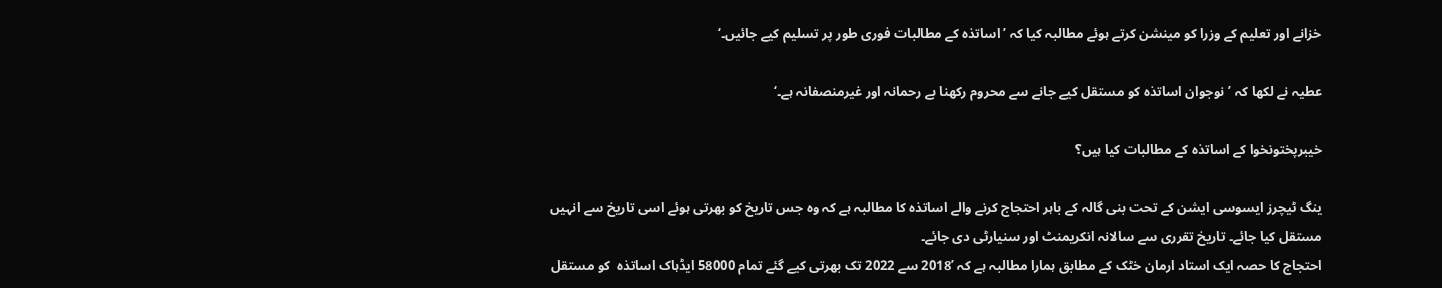خزانے اور تعلیم کے وزرا کو مینشن کرتے ہوئے مطالبہ کیا کہ ’اساتذہ کے مطالبات فوری طور پر تسلیم کیے جائیں۔‘

عطیہ نے لکھا کہ ’نوجوان اساتذہ کو مستقل کیے جانے سے محروم رکھنا بے رحمانہ اور غیرمنصفانہ ہے۔‘

خیبرپختونخوا کے اساتذہ کے مطالبات کیا ہیں؟

ینگ ٹیچرز ایسوسی ایشن کے تحت بنی گالہ کے باہر احتجاج کرنے والے اساتذہ کا مطالبہ ہے کہ وہ جس تاریخ کو بھرتی ہوئے اسی تاریخ سے انہیں مستقل کیا جائے۔ تاریخ تقرری سے سالانہ انکریمنٹ اور سنیارٹی دی جائے۔
احتجاج کا حصہ ایک استاد ارمان خٹک کے مطابق ہمارا مطالبہ ہے کہ ’2018 سے 2022 تک بھرتی کیے گئے تمام 58000 ایڈہاک اساتذہ  کو مستقل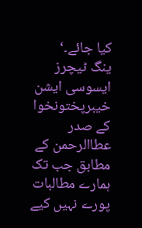کیا جائے۔‘
ینگ ٹیچرز ایسوسی ایشن خیبرپختونخوا کے صدر عطاالرحمن کے مطابق جب تک ہمارے مطالبات پورے نہیں کیے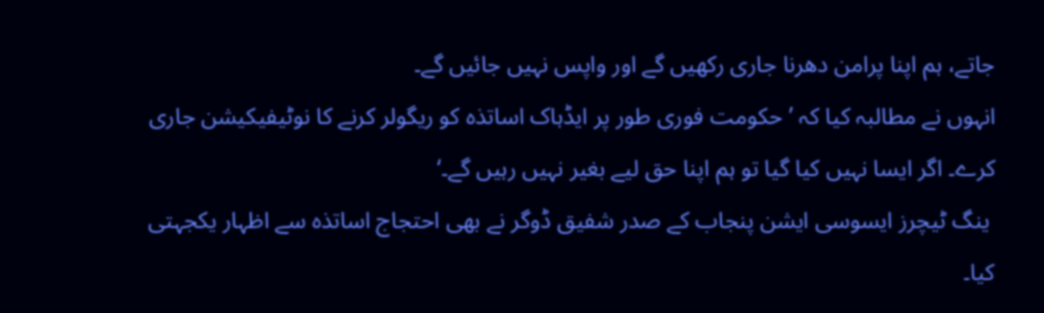جاتے، ہم اپنا پرامن دھرنا جاری رکھیں گے اور واپس نہیں جائیں گے۔
انہوں نے مطالبہ کیا کہ ’حکومت فوری طور پر ایڈہاک اساتذہ کو ریگولر کرنے کا نوٹیفیکیشن جاری کرے۔ اگر ایسا نہیں کیا گیا تو ہم اپنا حق لیے بغیر نہیں رہیں گے۔‘
 ینگ ٹیچرز ایسوسی ایشن پنجاب کے صدر شفیق ڈوگر نے بھی احتجاج اساتذہ سے اظہار یکجہتی کیا۔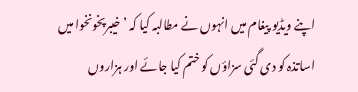اپنے ویڈیو پیغام میں انہوں نے مطالبہ کیا کہ ’خیبرپخونخوا میں اساتذہ کو دی گئی سزاؤں کو ختم کیا جائے اور ہزاروں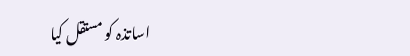اساتذہ کو مستقل کیا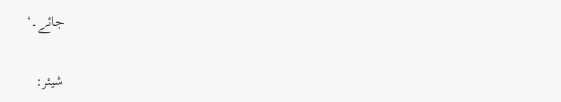جائے۔‘

شیئر: